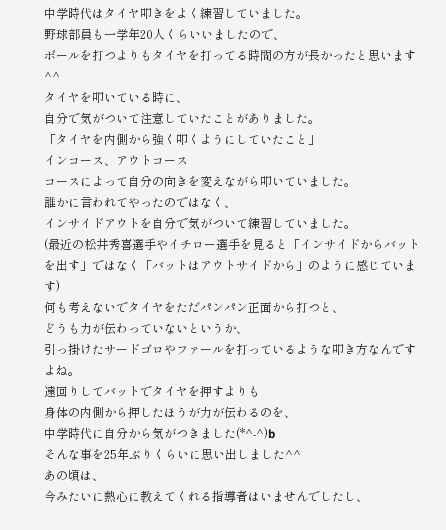中学時代はタイヤ叩きをよく練習していました。
野球部員も一学年20人くらいいましたので、
ボールを打つよりもタイヤを打ってる時間の方が長かったと思います^^
タイヤを叩いている時に、
自分で気がついて注意していたことがありました。
「タイヤを内側から強く叩くようにしていたこと」
インコース、アウトコース
コースによって自分の向きを変えながら叩いていました。
誰かに言われてやったのではなく、
インサイドアウトを自分で気がついて練習していました。
(最近の松井秀喜選手やイチロー選手を見ると「インサイドからバットを出す」ではなく「バットはアウトサイドから」のように感じています)
何も考えないでタイヤをただパンパン正面から打つと、
どうも力が伝わっていないというか、
引っ掛けたサードゴロやファールを打っているような叩き方なんですよね。
遠回りしてバットでタイヤを押すよりも
身体の内側から押したほうが力が伝わるのを、
中学時代に自分から気がつきました(*^-^)b
そんな事を25年ぶりくらいに思い出しました^^
あの頃は、
今みたいに熱心に教えてくれる指導者はいませんでしたし、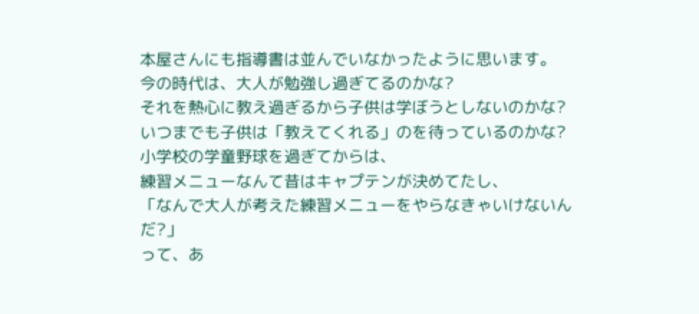本屋さんにも指導書は並んでいなかったように思います。
今の時代は、大人が勉強し過ぎてるのかな?
それを熱心に教え過ぎるから子供は学ぼうとしないのかな?
いつまでも子供は「教えてくれる」のを待っているのかな?
小学校の学童野球を過ぎてからは、
練習メニューなんて昔はキャプテンが決めてたし、
「なんで大人が考えた練習メニューをやらなきゃいけないんだ?」
って、あ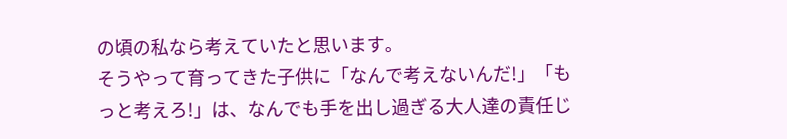の頃の私なら考えていたと思います。
そうやって育ってきた子供に「なんで考えないんだ!」「もっと考えろ!」は、なんでも手を出し過ぎる大人達の責任じ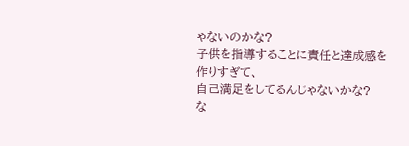ゃないのかな?
子供を指導することに責任と達成感を作りすぎて、
自己満足をしてるんじゃないかな?
な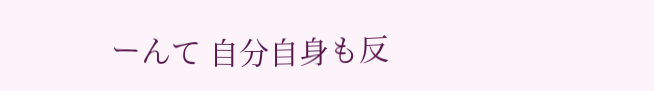ーんて 自分自身も反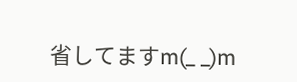省してますm(_ _)m